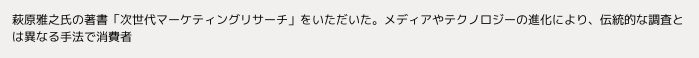萩原雅之氏の著書「次世代マーケティングリサーチ」をいただいた。メディアやテクノロジーの進化により、伝統的な調査とは異なる手法で消費者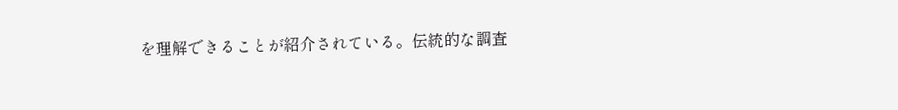を理解できることが紹介されている。伝統的な調査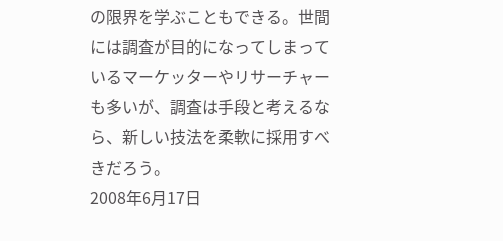の限界を学ぶこともできる。世間には調査が目的になってしまっているマーケッターやリサーチャーも多いが、調査は手段と考えるなら、新しい技法を柔軟に採用すべきだろう。
2008年6月17日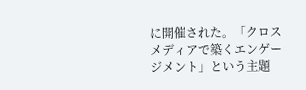に開催された。「クロスメディアで築くエンゲージメント」という主題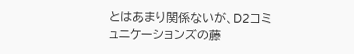とはあまり関係ないが、D2コミュニケーションズの藤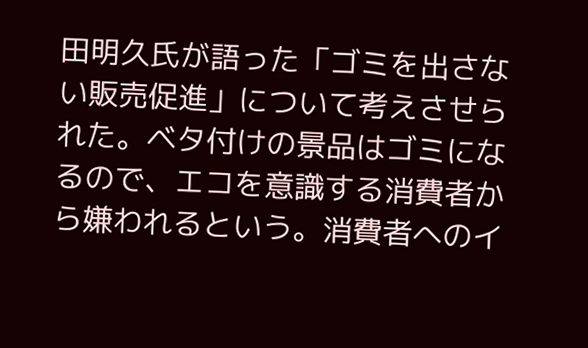田明久氏が語った「ゴミを出さない販売促進」について考えさせられた。ベタ付けの景品はゴミになるので、エコを意識する消費者から嫌われるという。消費者へのイ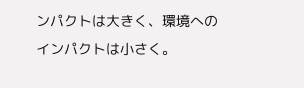ンパクトは大きく、環境へのインパクトは小さく。